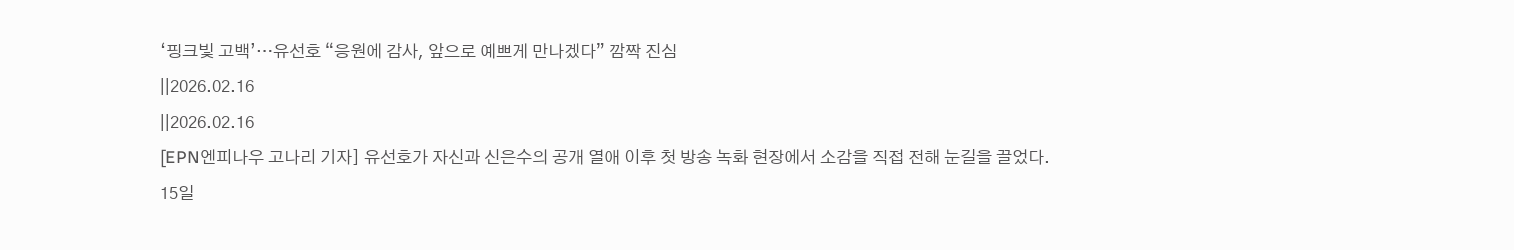‘핑크빛 고백’…유선호 “응원에 감사, 앞으로 예쁘게 만나겠다” 깜짝 진심
||2026.02.16
||2026.02.16
[EPN엔피나우 고나리 기자] 유선호가 자신과 신은수의 공개 열애 이후 첫 방송 녹화 현장에서 소감을 직접 전해 눈길을 끌었다.
15일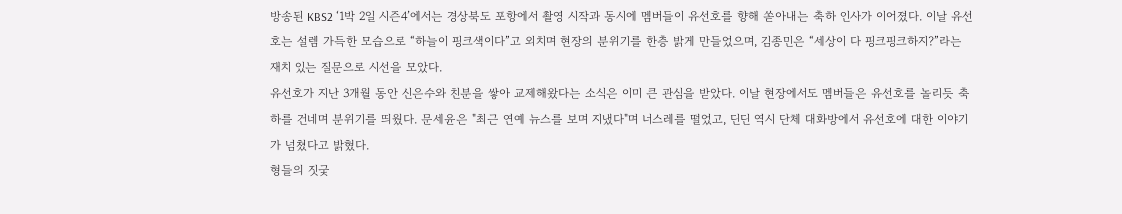방송된 KBS2 ‘1박 2일 시즌4’에서는 경상북도 포항에서 촬영 시작과 동시에 멤버들이 유선호를 향해 쏟아내는 축하 인사가 이어졌다. 이날 유선호는 설렘 가득한 모습으로 “하늘이 핑크색이다”고 외치며 현장의 분위기를 한층 밝게 만들었으며, 김종민은 “세상이 다 핑크핑크하지?”라는 재치 있는 질문으로 시선을 모았다.
유선호가 지난 3개월 동안 신은수와 친분을 쌓아 교제해왔다는 소식은 이미 큰 관심을 받았다. 이날 현장에서도 멤버들은 유선호를 놀리듯 축하를 건네며 분위기를 띄웠다. 문세윤은 "최근 연예 뉴스를 보며 지냈다"며 너스레를 떨었고, 딘딘 역시 단체 대화방에서 유선호에 대한 이야기가 넘쳤다고 밝혔다.
형들의 짓궂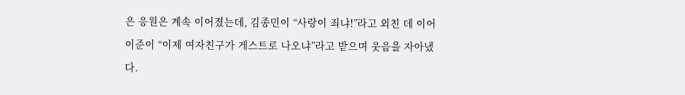은 응원은 계속 이어졌는데, 김종민이 “사랑이 죄냐!”라고 외친 데 이어 이준이 “이제 여자친구가 게스트로 나오냐”라고 받으며 웃음을 자아냈다.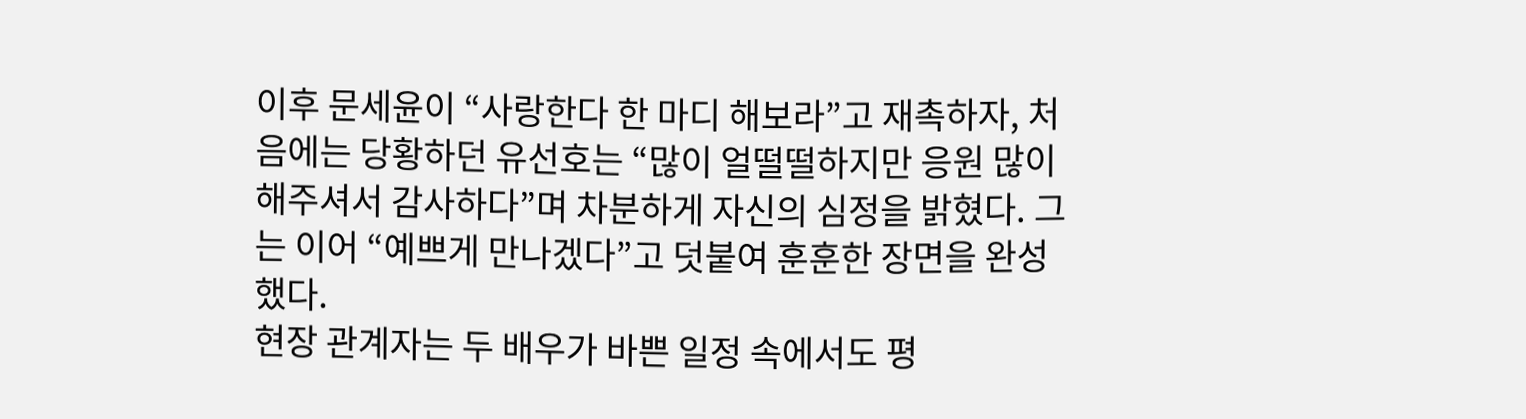이후 문세윤이 “사랑한다 한 마디 해보라”고 재촉하자, 처음에는 당황하던 유선호는 “많이 얼떨떨하지만 응원 많이 해주셔서 감사하다”며 차분하게 자신의 심정을 밝혔다. 그는 이어 “예쁘게 만나겠다”고 덧붙여 훈훈한 장면을 완성했다.
현장 관계자는 두 배우가 바쁜 일정 속에서도 평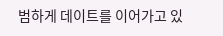범하게 데이트를 이어가고 있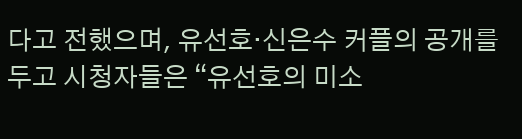다고 전했으며, 유선호·신은수 커플의 공개를 두고 시청자들은 “유선호의 미소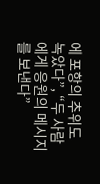에 포항의 추위도 녹았다”, “두 사람에게 응원의 메시지를 보낸다”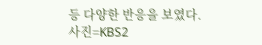등 다양한 반응을 보였다.
사진=KBS2